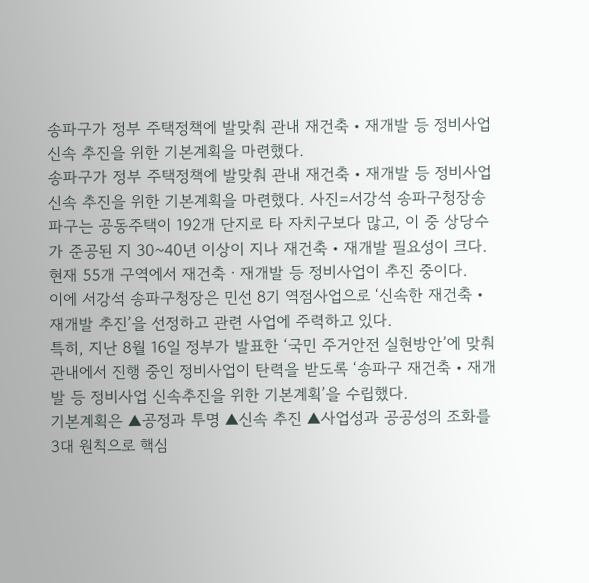송파구가 정부 주택정책에 발맞춰 관내 재건축‧재개발 등 정비사업 신속 추진을 위한 기본계획을 마련했다.
송파구가 정부 주택정책에 발맞춰 관내 재건축‧재개발 등 정비사업 신속 추진을 위한 기본계획을 마련했다. 사진=서강석 송파구청장송파구는 공동주택이 192개 단지로 타 자치구보다 많고, 이 중 상당수가 준공된 지 30~40년 이상이 지나 재건축‧재개발 필요성이 크다. 현재 55개 구역에서 재건축ㆍ재개발 등 정비사업이 추진 중이다.
이에 서강석 송파구청장은 민선 8기 역점사업으로 ‘신속한 재건축‧재개발 추진’을 선정하고 관련 사업에 주력하고 있다.
특히, 지난 8월 16일 정부가 발표한 ‘국민 주거안전 실현방안’에 맞춰 관내에서 진행 중인 정비사업이 탄력을 받도록 ‘송파구 재건축‧재개발 등 정비사업 신속추진을 위한 기본계획’을 수립했다.
기본계획은 ▲공정과 투명 ▲신속 추진 ▲사업성과 공공성의 조화를 3대 원칙으로 핵심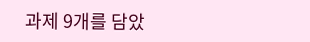과제 9개를 담았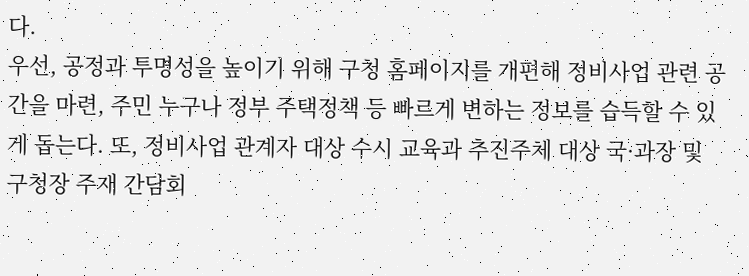다.
우선, 공정과 투명성을 높이기 위해 구청 홈페이지를 개편해 정비사업 관련 공간을 마련, 주민 누구나 정부 주택정책 등 빠르게 변하는 정보를 습득할 수 있게 돕는다. 또, 정비사업 관계자 대상 수시 교육과 추진주체 대상 국·과장 및 구청장 주재 간담회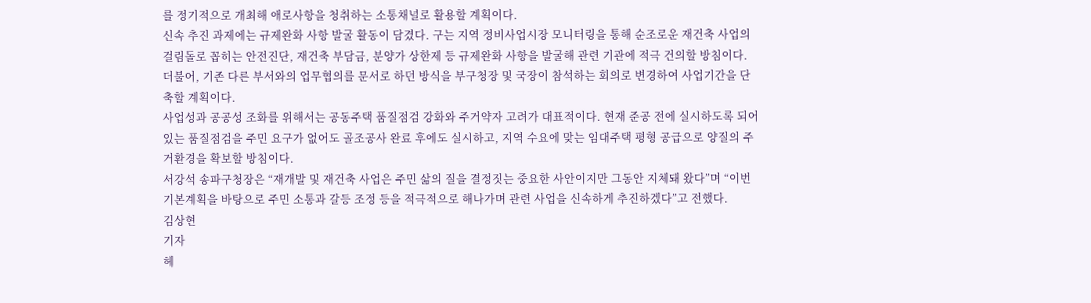를 정기적으로 개최해 애로사항을 청취하는 소통채널로 활용할 계획이다.
신속 추진 과제에는 규제완화 사항 발굴 활동이 담겼다. 구는 지역 정비사업시장 모니터링을 통해 순조로운 재건축 사업의 걸림돌로 꼽히는 안전진단, 재건축 부담금, 분양가 상한제 등 규제완화 사항을 발굴해 관련 기관에 적극 건의할 방침이다. 더불어, 기존 다른 부서와의 업무협의를 문서로 하던 방식을 부구청장 및 국장이 참석하는 회의로 변경하여 사업기간을 단축할 계획이다.
사업성과 공공성 조화를 위해서는 공동주택 품질점검 강화와 주거약자 고려가 대표적이다. 현재 준공 전에 실시하도록 되어 있는 품질점검을 주민 요구가 없어도 골조공사 완료 후에도 실시하고, 지역 수요에 맞는 임대주택 평형 공급으로 양질의 주거환경을 확보할 방침이다.
서강석 송파구청장은 “재개발 및 재건축 사업은 주민 삶의 질을 결정짓는 중요한 사안이지만 그동안 지체돼 왔다”며 “이번 기본계획을 바탕으로 주민 소통과 갈등 조정 등을 적극적으로 해나가며 관련 사업을 신속하게 추진하겠다”고 전했다.
김상현
기자
헤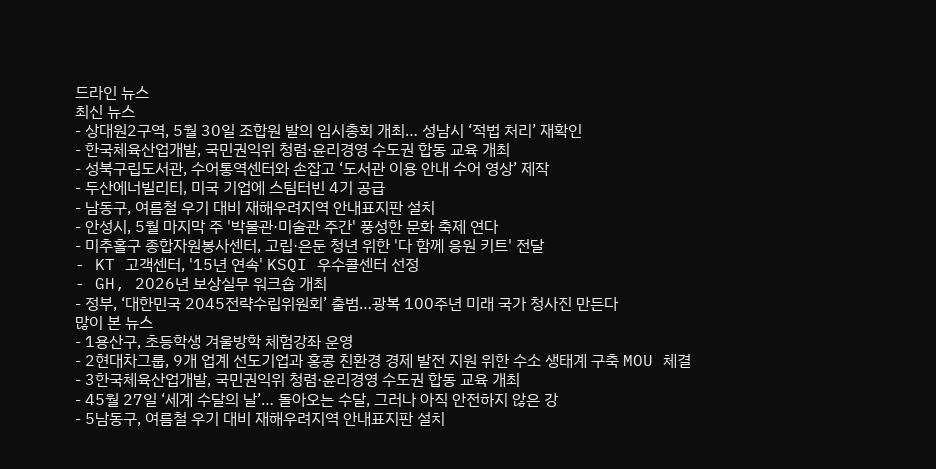드라인 뉴스
최신 뉴스
- 상대원2구역, 5월 30일 조합원 발의 임시총회 개최… 성남시 ‘적법 처리’ 재확인
- 한국체육산업개발, 국민권익위 청렴·윤리경영 수도권 합동 교육 개최
- 성북구립도서관, 수어통역센터와 손잡고 ‘도서관 이용 안내 수어 영상’ 제작
- 두산에너빌리티, 미국 기업에 스팀터빈 4기 공급
- 남동구, 여름철 우기 대비 재해우려지역 안내표지판 설치
- 안성시, 5월 마지막 주 '박물관·미술관 주간' 풍성한 문화 축제 연다
- 미추홀구 종합자원봉사센터, 고립·은둔 청년 위한 '다 함께 응원 키트' 전달
- KT 고객센터, '15년 연속' KSQI 우수콜센터 선정
- GH, 2026년 보상실무 워크숍 개최
- 정부, ‘대한민국 2045전략수립위원회’ 출범…광복 100주년 미래 국가 청사진 만든다
많이 본 뉴스
- 1용산구, 초등학생 겨울방학 체험강좌 운영
- 2현대차그룹, 9개 업계 선도기업과 홍콩 친환경 경제 발전 지원 위한 수소 생태계 구축 MOU 체결
- 3한국체육산업개발, 국민권익위 청렴·윤리경영 수도권 합동 교육 개최
- 45월 27일 ‘세계 수달의 날’… 돌아오는 수달, 그러나 아직 안전하지 않은 강
- 5남동구, 여름철 우기 대비 재해우려지역 안내표지판 설치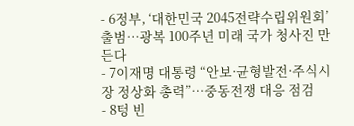- 6정부, ‘대한민국 2045전략수립위원회’ 출범…광복 100주년 미래 국가 청사진 만든다
- 7이재명 대통령 “안보·균형발전·주식시장 정상화 총력”…중동전쟁 대응 점검
- 8텅 빈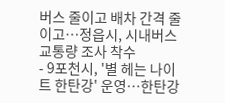버스 줄이고 배차 간격 줄이고…정읍시, 시내버스 교통량 조사 착수
- 9포천시, '별 헤는 나이트 한탄강' 운영…한탄강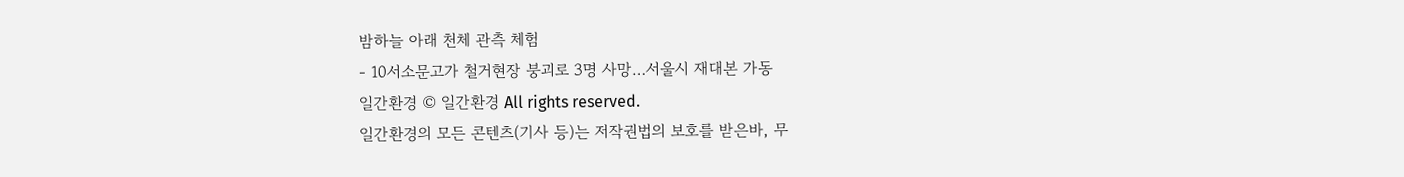밤하늘 아래 천체 관측 체험
- 10서소문고가 철거현장 붕괴로 3명 사망…서울시 재대본 가동
일간환경 © 일간환경 All rights reserved.
일간환경의 모든 콘텐츠(기사 등)는 저작권법의 보호를 받은바, 무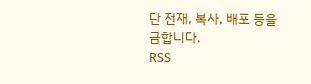단 전재, 복사, 배포 등을 금합니다.
RSS